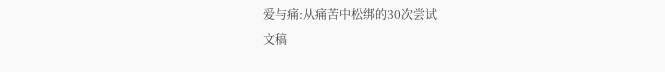爱与痛:从痛苦中松绑的30次尝试
文稿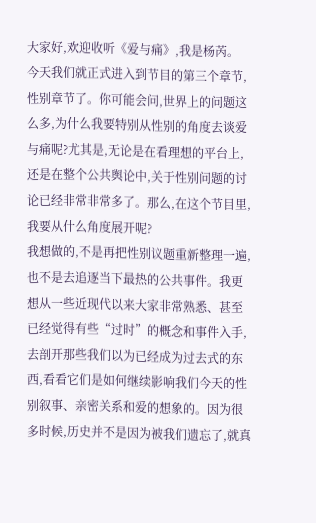大家好,欢迎收听《爱与痛》,我是杨芮。
今天我们就正式进入到节目的第三个章节,性别章节了。你可能会问,世界上的问题这么多,为什么我要特别从性别的角度去谈爱与痛呢?尤其是,无论是在看理想的平台上,还是在整个公共舆论中,关于性别问题的讨论已经非常非常多了。那么,在这个节目里,我要从什么角度展开呢?
我想做的,不是再把性别议题重新整理一遍,也不是去追逐当下最热的公共事件。我更想从一些近现代以来大家非常熟悉、甚至已经觉得有些“过时”的概念和事件入手,去剖开那些我们以为已经成为过去式的东西,看看它们是如何继续影响我们今天的性别叙事、亲密关系和爱的想象的。因为很多时候,历史并不是因为被我们遗忘了,就真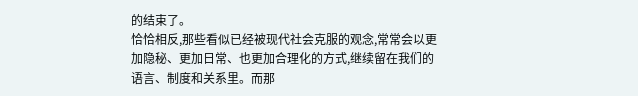的结束了。
恰恰相反,那些看似已经被现代社会克服的观念,常常会以更加隐秘、更加日常、也更加合理化的方式,继续留在我们的语言、制度和关系里。而那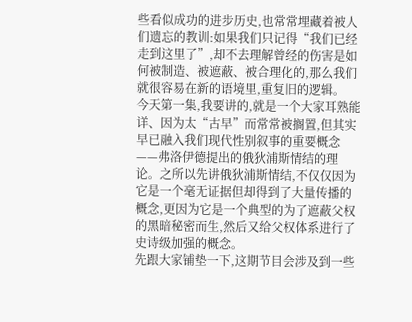些看似成功的进步历史,也常常埋藏着被人们遗忘的教训:如果我们只记得“我们已经走到这里了”,却不去理解曾经的伤害是如何被制造、被遮蔽、被合理化的,那么我们就很容易在新的语境里,重复旧的逻辑。
今天第一集,我要讲的,就是一个大家耳熟能详、因为太“古早”而常常被搁置,但其实早已融入我们现代性别叙事的重要概念——弗洛伊德提出的俄狄浦斯情结的理论。之所以先讲俄狄浦斯情结,不仅仅因为它是一个毫无证据但却得到了大量传播的概念,更因为它是一个典型的为了遮蔽父权的黑暗秘密而生,然后又给父权体系进行了史诗级加强的概念。
先跟大家铺垫一下,这期节目会涉及到一些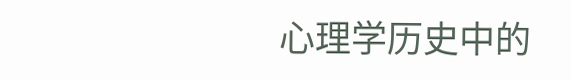心理学历史中的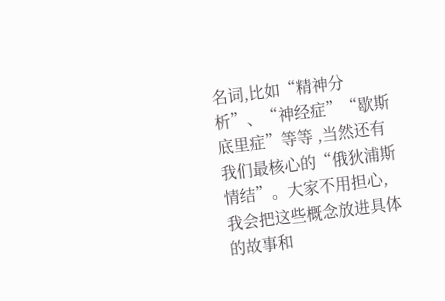名词,比如“精神分析”、“神经症”“歇斯底里症”等等 ,当然还有我们最核心的“俄狄浦斯情结”。大家不用担心,我会把这些概念放进具体的故事和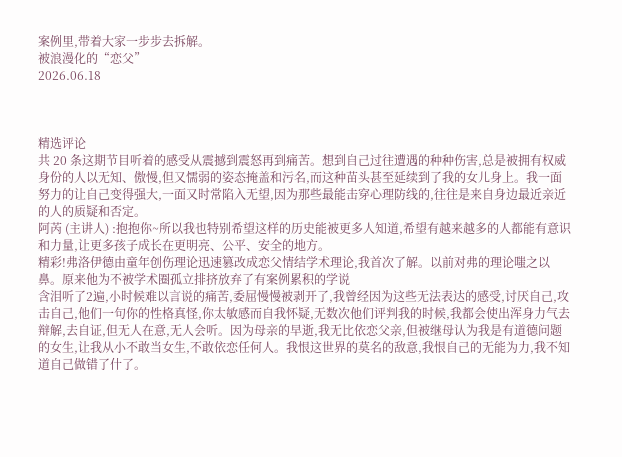案例里,带着大家一步步去拆解。
被浪漫化的“恋父”
2026.06.18



精选评论
共 20 条这期节目听着的感受从震撼到震怒再到痛苦。想到自己过往遭遇的种种伤害,总是被拥有权威身份的人以无知、傲慢,但又懦弱的姿态掩盖和污名,而这种苗头甚至延续到了我的女儿身上。我一面努力的让自己变得强大,一面又时常陷入无望,因为那些最能击穿心理防线的,往往是来自身边最近亲近的人的质疑和否定。
阿芮 (主讲人) :抱抱你~所以我也特别希望这样的历史能被更多人知道,希望有越来越多的人都能有意识和力量,让更多孩子成长在更明亮、公平、安全的地方。
精彩!弗洛伊德由童年创伤理论迅速篡改成恋父情结学术理论,我首次了解。以前对弗的理论嗤之以鼻。原来他为不被学术圈孤立排挤放弃了有案例累积的学说
含泪听了2遍,小时候难以言说的痛苦,委屈慢慢被剥开了,我曾经因为这些无法表达的感受,讨厌自己,攻击自己,他们一句你的性格真怪,你太敏感而自我怀疑,无数次他们评判我的时候,我都会使出浑身力气去辩解,去自证,但无人在意,无人会听。因为母亲的早逝,我无比依恋父亲,但被继母认为我是有道德问题的女生,让我从小不敢当女生,不敢依恋任何人。我恨这世界的莫名的敌意,我恨自己的无能为力,我不知道自己做错了什了。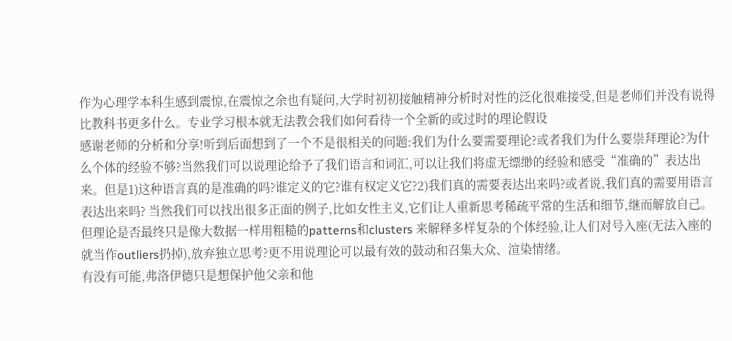作为心理学本科生感到震惊,在震惊之余也有疑问,大学时初初接触精神分析时对性的泛化很难接受,但是老师们并没有说得比教科书更多什么。专业学习根本就无法教会我们如何看待一个全新的或过时的理论假设
感谢老师的分析和分享!听到后面想到了一个不是很相关的问题:我们为什么要需要理论?或者我们为什么要崇拜理论?为什么个体的经验不够?当然我们可以说理论给予了我们语言和词汇,可以让我们将虚无缥缈的经验和感受“准确的”表达出来。但是1)这种语言真的是准确的吗?谁定义的它?谁有权定义它?2)我们真的需要表达出来吗?或者说,我们真的需要用语言表达出来吗? 当然我们可以找出很多正面的例子,比如女性主义,它们让人重新思考稀疏平常的生活和细节,继而解放自己。但理论是否最终只是像大数据一样用粗糙的patterns和clusters 来解释多样复杂的个体经验,让人们对号入座(无法入座的就当作outliers扔掉),放弃独立思考?更不用说理论可以最有效的鼓动和召集大众、渲染情绪。
有没有可能,弗洛伊德只是想保护他父亲和他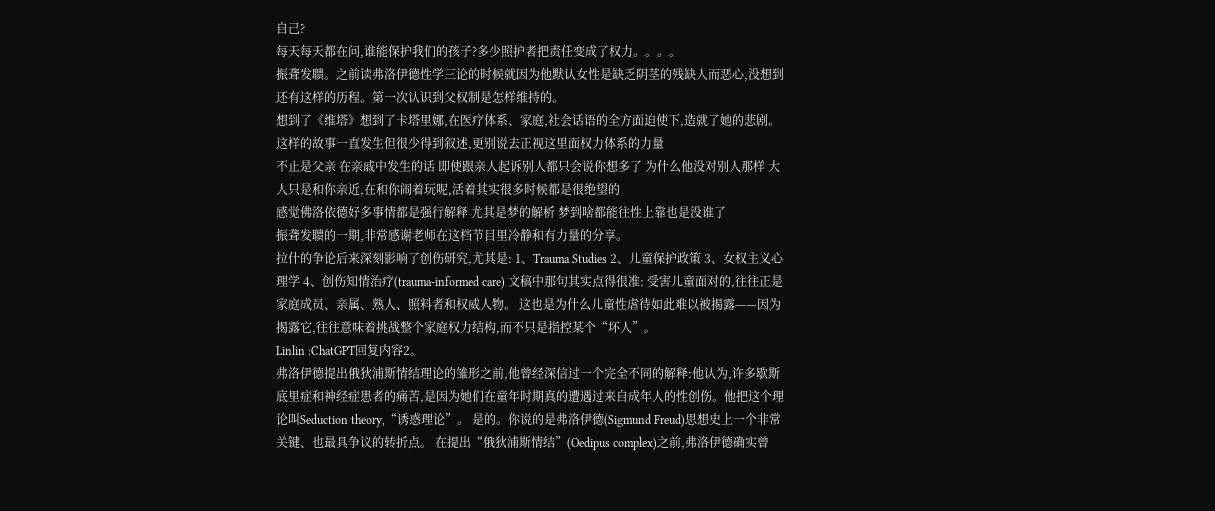自己?
每天每天都在问,谁能保护我们的孩子?多少照护者把责任变成了权力。。。。
振聋发聩。之前读弗洛伊德性学三论的时候就因为他默认女性是缺乏阴茎的残缺人而恶心,没想到还有这样的历程。第一次认识到父权制是怎样维持的。
想到了《维塔》想到了卡塔里娜,在医疗体系、家庭,社会话语的全方面迫使下,造就了她的悲剧。这样的故事一直发生但很少得到叙述,更别说去正视这里面权力体系的力量
不止是父亲 在亲戚中发生的话 即使跟亲人起诉别人都只会说你想多了 为什么他没对别人那样 大人只是和你亲近,在和你闹着玩呢,活着其实很多时候都是很绝望的
感觉佛洛依德好多事情都是强行解释 尤其是梦的解析 梦到啥都能往性上靠也是没谁了
振聋发聩的一期,非常感谢老师在这档节目里冷静和有力量的分享。
拉什的争论后来深刻影响了创伤研究,尤其是: 1、Trauma Studies 2、儿童保护政策 3、女权主义心理学 4、创伤知情治疗(trauma-informed care) 文稿中那句其实点得很准: 受害儿童面对的,往往正是家庭成员、亲属、熟人、照料者和权威人物。 这也是为什么儿童性虐待如此难以被揭露——因为揭露它,往往意味着挑战整个家庭权力结构,而不只是指控某个“坏人”。
Linlin :ChatGPT回复内容2。
弗洛伊德提出俄狄浦斯情结理论的雏形之前,他曾经深信过一个完全不同的解释:他认为,许多歇斯底里症和神经症患者的痛苦,是因为她们在童年时期真的遭遇过来自成年人的性创伤。他把这个理论叫Seduction theory,“诱惑理论”。 是的。你说的是弗洛伊德(Sigmund Freud)思想史上一个非常关键、也最具争议的转折点。 在提出“俄狄浦斯情结”(Oedipus complex)之前,弗洛伊德确实曾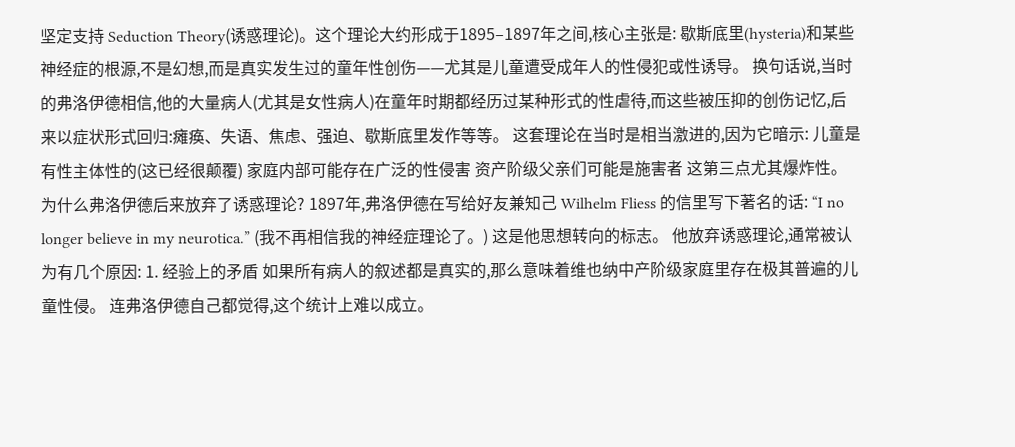坚定支持 Seduction Theory(诱惑理论)。这个理论大约形成于1895–1897年之间,核心主张是: 歇斯底里(hysteria)和某些神经症的根源,不是幻想,而是真实发生过的童年性创伤——尤其是儿童遭受成年人的性侵犯或性诱导。 换句话说,当时的弗洛伊德相信,他的大量病人(尤其是女性病人)在童年时期都经历过某种形式的性虐待,而这些被压抑的创伤记忆,后来以症状形式回归:瘫痪、失语、焦虑、强迫、歇斯底里发作等等。 这套理论在当时是相当激进的,因为它暗示: 儿童是有性主体性的(这已经很颠覆) 家庭内部可能存在广泛的性侵害 资产阶级父亲们可能是施害者 这第三点尤其爆炸性。 为什么弗洛伊德后来放弃了诱惑理论? 1897年,弗洛伊德在写给好友兼知己 Wilhelm Fliess 的信里写下著名的话: “I no longer believe in my neurotica.” (我不再相信我的神经症理论了。) 这是他思想转向的标志。 他放弃诱惑理论,通常被认为有几个原因: 1. 经验上的矛盾 如果所有病人的叙述都是真实的,那么意味着维也纳中产阶级家庭里存在极其普遍的儿童性侵。 连弗洛伊德自己都觉得,这个统计上难以成立。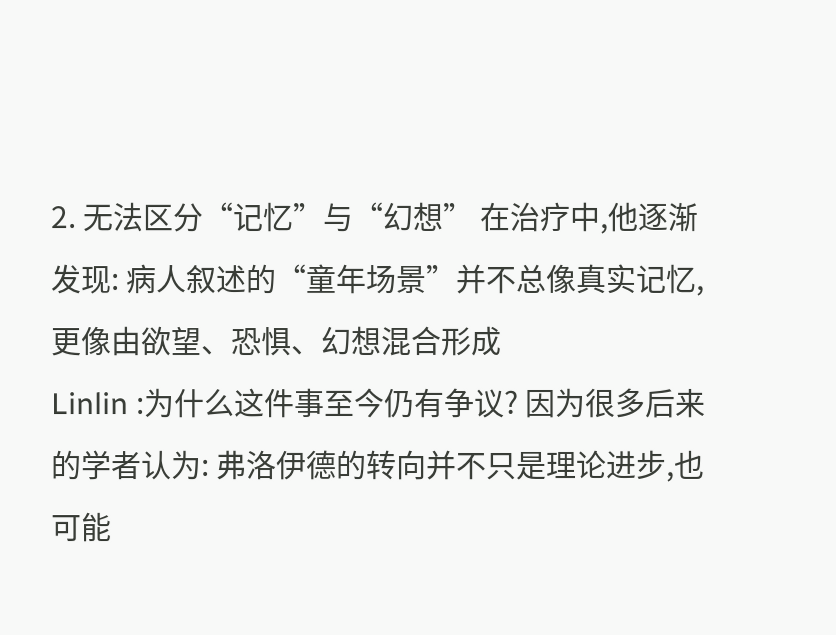2. 无法区分“记忆”与“幻想” 在治疗中,他逐渐发现: 病人叙述的“童年场景”并不总像真实记忆,更像由欲望、恐惧、幻想混合形成
Linlin :为什么这件事至今仍有争议? 因为很多后来的学者认为: 弗洛伊德的转向并不只是理论进步,也可能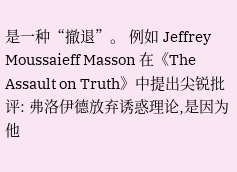是一种“撤退”。 例如 Jeffrey Moussaieff Masson 在《The Assault on Truth》中提出尖锐批评: 弗洛伊德放弃诱惑理论,是因为他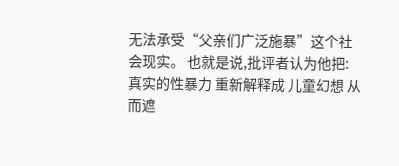无法承受“父亲们广泛施暴”这个社会现实。 也就是说,批评者认为他把: 真实的性暴力 重新解释成 儿童幻想 从而遮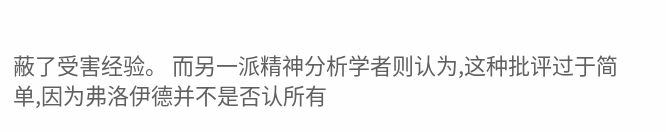蔽了受害经验。 而另一派精神分析学者则认为,这种批评过于简单,因为弗洛伊德并不是否认所有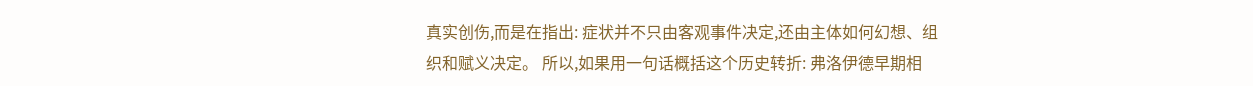真实创伤,而是在指出: 症状并不只由客观事件决定,还由主体如何幻想、组织和赋义决定。 所以,如果用一句话概括这个历史转折: 弗洛伊德早期相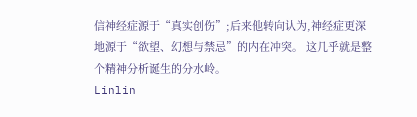信神经症源于“真实创伤”;后来他转向认为,神经症更深地源于“欲望、幻想与禁忌”的内在冲突。 这几乎就是整个精神分析诞生的分水岭。
Linlin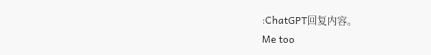:ChatGPT回复内容。
Me too